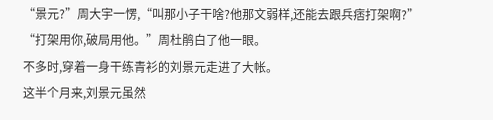“景元?”周大宇一愣,“叫那小子干啥?他那文弱样,还能去跟兵痞打架啊?”
“打架用你,破局用他。”周杜鹃白了他一眼。
不多时,穿着一身干练青衫的刘景元走进了大帐。
这半个月来,刘景元虽然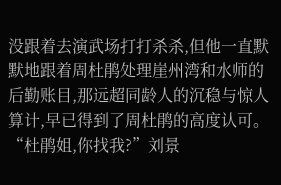没跟着去演武场打打杀杀,但他一直默默地跟着周杜鹃处理崖州湾和水师的后勤账目,那远超同龄人的沉稳与惊人算计,早已得到了周杜鹃的高度认可。
“杜鹃姐,你找我?”刘景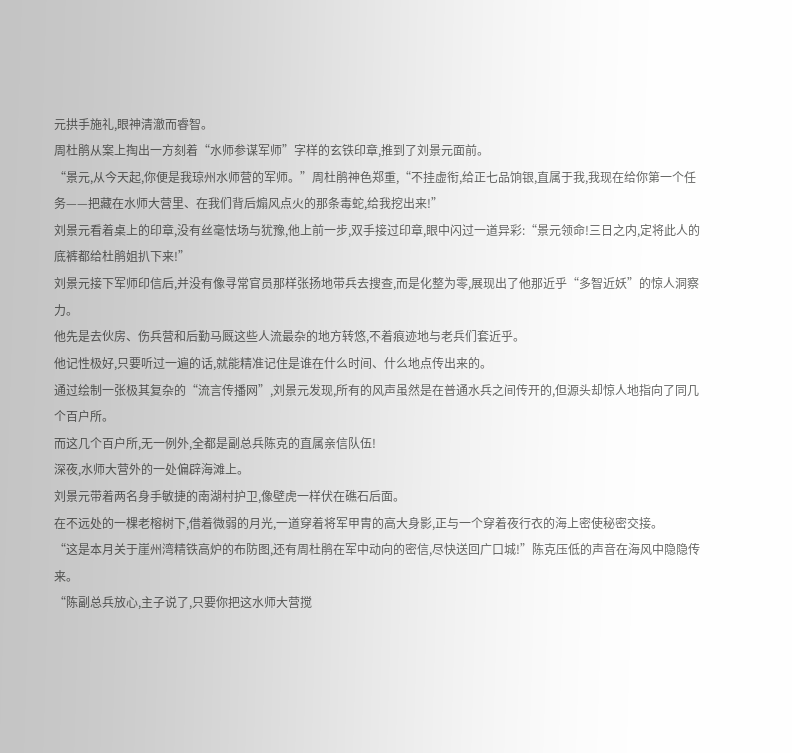元拱手施礼,眼神清澈而睿智。
周杜鹃从案上掏出一方刻着“水师参谋军师”字样的玄铁印章,推到了刘景元面前。
“景元,从今天起,你便是我琼州水师营的军师。”周杜鹃神色郑重,“不挂虚衔,给正七品饷银,直属于我,我现在给你第一个任务——把藏在水师大营里、在我们背后煽风点火的那条毒蛇,给我挖出来!”
刘景元看着桌上的印章,没有丝毫怯场与犹豫,他上前一步,双手接过印章,眼中闪过一道异彩:“景元领命!三日之内,定将此人的底裤都给杜鹃姐扒下来!”
刘景元接下军师印信后,并没有像寻常官员那样张扬地带兵去搜查,而是化整为零,展现出了他那近乎“多智近妖”的惊人洞察力。
他先是去伙房、伤兵营和后勤马厩这些人流最杂的地方转悠,不着痕迹地与老兵们套近乎。
他记性极好,只要听过一遍的话,就能精准记住是谁在什么时间、什么地点传出来的。
通过绘制一张极其复杂的“流言传播网”,刘景元发现,所有的风声虽然是在普通水兵之间传开的,但源头却惊人地指向了同几个百户所。
而这几个百户所,无一例外,全都是副总兵陈克的直属亲信队伍!
深夜,水师大营外的一处偏辟海滩上。
刘景元带着两名身手敏捷的南湖村护卫,像壁虎一样伏在礁石后面。
在不远处的一棵老榕树下,借着微弱的月光,一道穿着将军甲胄的高大身影,正与一个穿着夜行衣的海上密使秘密交接。
“这是本月关于崖州湾精铁高炉的布防图,还有周杜鹃在军中动向的密信,尽快送回广口城!”陈克压低的声音在海风中隐隐传来。
“陈副总兵放心,主子说了,只要你把这水师大营搅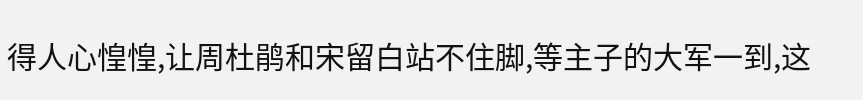得人心惶惶,让周杜鹃和宋留白站不住脚,等主子的大军一到,这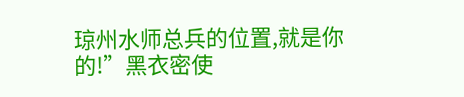琼州水师总兵的位置,就是你的!”黑衣密使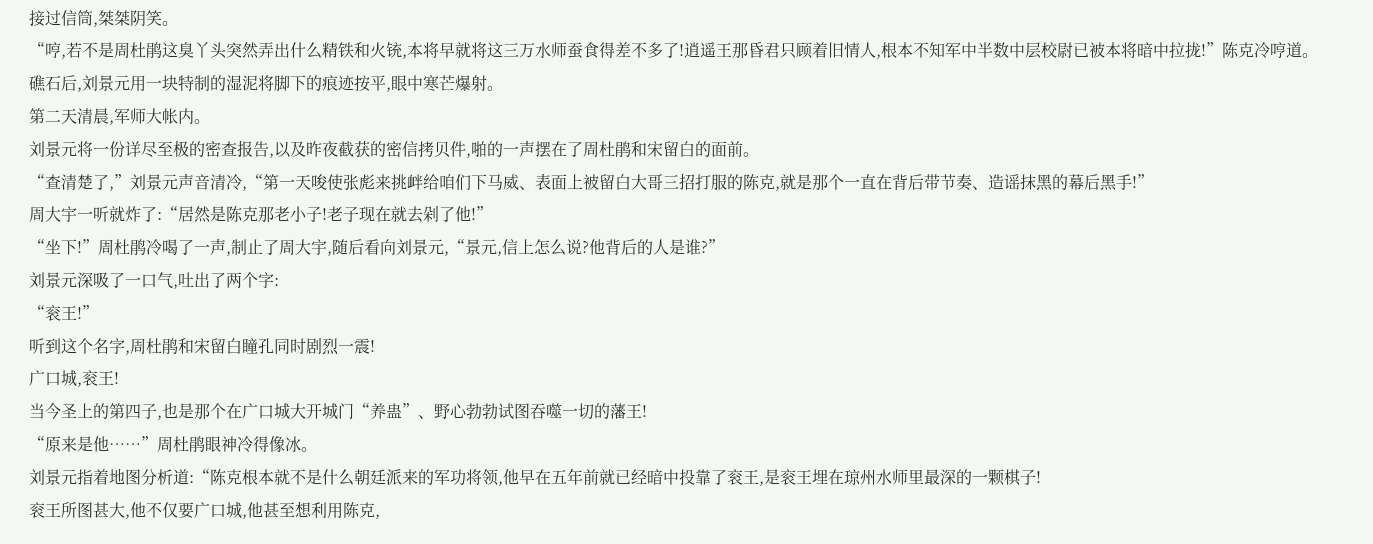接过信筒,桀桀阴笑。
“哼,若不是周杜鹃这臭丫头突然弄出什么精铁和火铳,本将早就将这三万水师蚕食得差不多了!逍遥王那昏君只顾着旧情人,根本不知军中半数中层校尉已被本将暗中拉拢!”陈克冷哼道。
礁石后,刘景元用一块特制的湿泥将脚下的痕迹按平,眼中寒芒爆射。
第二天清晨,军师大帐内。
刘景元将一份详尽至极的密查报告,以及昨夜截获的密信拷贝件,啪的一声摆在了周杜鹃和宋留白的面前。
“查清楚了,”刘景元声音清冷,“第一天唆使张彪来挑衅给咱们下马威、表面上被留白大哥三招打服的陈克,就是那个一直在背后带节奏、造谣抹黑的幕后黑手!”
周大宇一听就炸了:“居然是陈克那老小子!老子现在就去剁了他!”
“坐下!”周杜鹃冷喝了一声,制止了周大宇,随后看向刘景元,“景元,信上怎么说?他背后的人是谁?”
刘景元深吸了一口气,吐出了两个字:
“衮王!”
听到这个名字,周杜鹃和宋留白瞳孔同时剧烈一震!
广口城,衮王!
当今圣上的第四子,也是那个在广口城大开城门“养蛊”、野心勃勃试图吞噬一切的藩王!
“原来是他……”周杜鹃眼神冷得像冰。
刘景元指着地图分析道:“陈克根本就不是什么朝廷派来的军功将领,他早在五年前就已经暗中投靠了衮王,是衮王埋在琼州水师里最深的一颗棋子!
衮王所图甚大,他不仅要广口城,他甚至想利用陈克,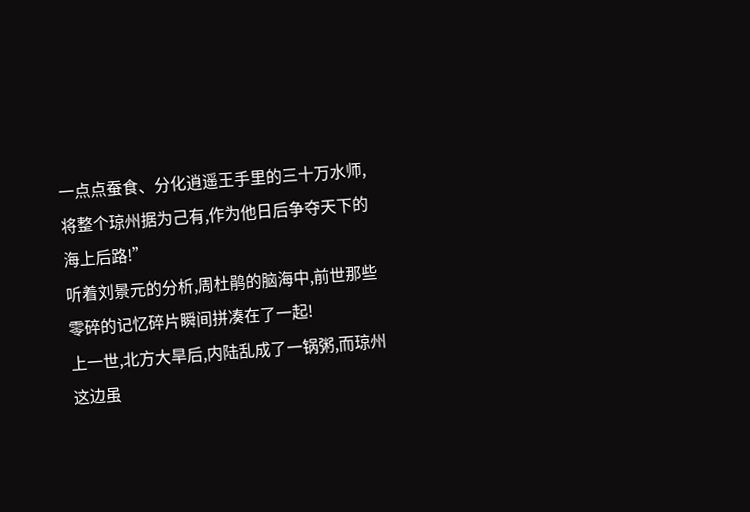一点点蚕食、分化逍遥王手里的三十万水师,将整个琼州据为己有,作为他日后争夺天下的海上后路!”
听着刘景元的分析,周杜鹃的脑海中,前世那些零碎的记忆碎片瞬间拼凑在了一起!
上一世,北方大旱后,内陆乱成了一锅粥,而琼州这边虽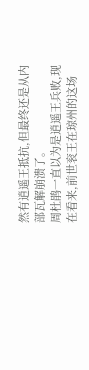然有逍遥王抵抗,但最终还是从内部瓦解崩溃了。
周杜鹃一直以为是逍遥王兵败,现在看来,前世衮王在琼州的这场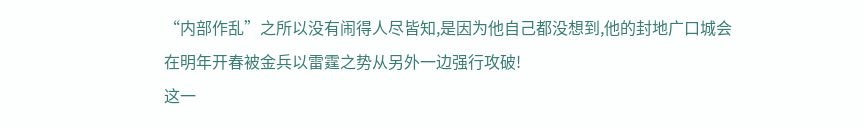“内部作乱”之所以没有闹得人尽皆知,是因为他自己都没想到,他的封地广口城会在明年开春被金兵以雷霆之势从另外一边强行攻破!
这一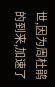世,因为周杜鹃的到来,加速了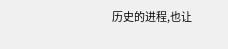历史的进程,也让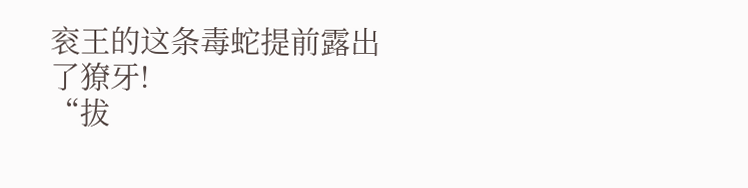衮王的这条毒蛇提前露出了獠牙!
“拔